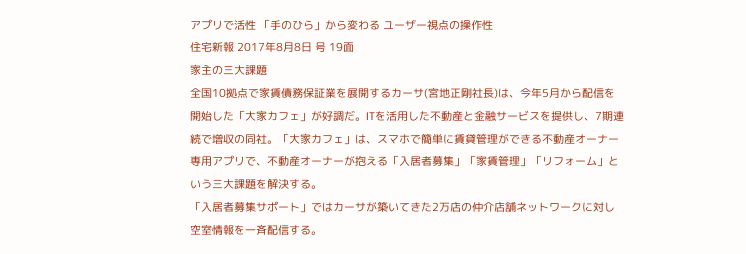アプリで活性 「手のひら」から変わる ユーザー視点の操作性
住宅新報 2017年8月8日 号 19面
家主の三大課題
全国10拠点で家賃債務保証業を展開するカーサ(宮地正剛社長)は、今年5月から配信を開始した「大家カフェ」が好調だ。ITを活用した不動産と金融サービスを提供し、7期連続で増収の同社。「大家カフェ」は、スマホで簡単に賃貸管理ができる不動産オーナー専用アプリで、不動産オーナーが抱える「入居者募集」「家賃管理」「リフォーム」という三大課題を解決する。
「入居者募集サポート」ではカーサが築いてきた2万店の仲介店舗ネットワークに対し空室情報を一斉配信する。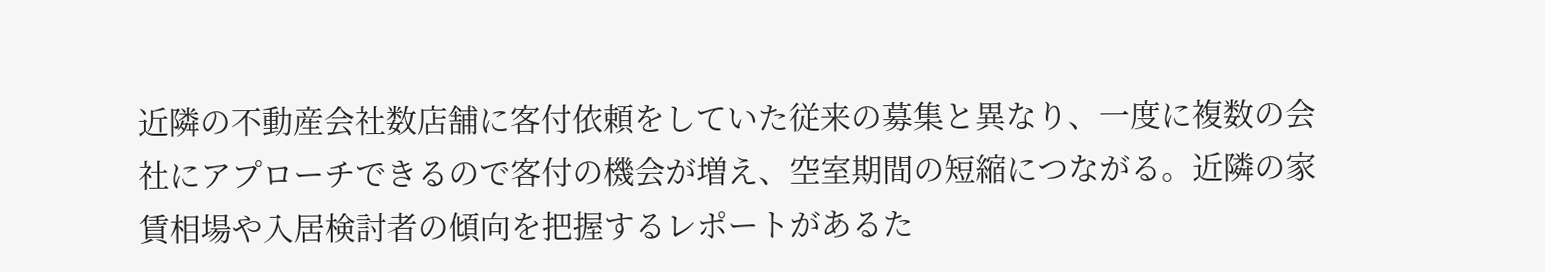近隣の不動産会社数店舗に客付依頼をしていた従来の募集と異なり、一度に複数の会社にアプローチできるので客付の機会が増え、空室期間の短縮につながる。近隣の家賃相場や入居検討者の傾向を把握するレポートがあるた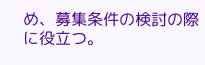め、募集条件の検討の際に役立つ。